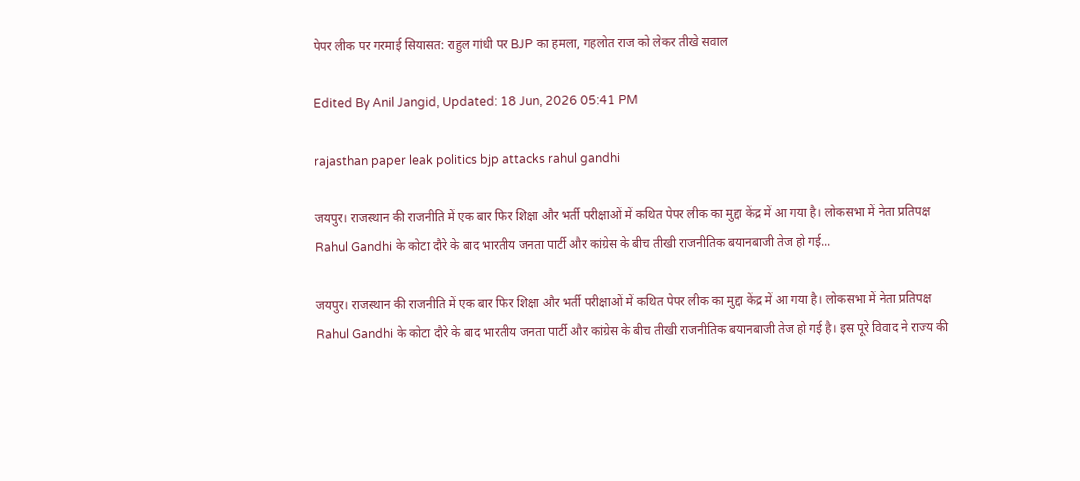पेपर लीक पर गरमाई सियासत: राहुल गांधी पर BJP का हमला, गहलोत राज को लेकर तीखे सवाल

Edited By Anil Jangid, Updated: 18 Jun, 2026 05:41 PM

rajasthan paper leak politics bjp attacks rahul gandhi

जयपुर। राजस्थान की राजनीति में एक बार फिर शिक्षा और भर्ती परीक्षाओं में कथित पेपर लीक का मुद्दा केंद्र में आ गया है। लोकसभा में नेता प्रतिपक्ष Rahul Gandhi के कोटा दौरे के बाद भारतीय जनता पार्टी और कांग्रेस के बीच तीखी राजनीतिक बयानबाजी तेज हो गई...

जयपुर। राजस्थान की राजनीति में एक बार फिर शिक्षा और भर्ती परीक्षाओं में कथित पेपर लीक का मुद्दा केंद्र में आ गया है। लोकसभा में नेता प्रतिपक्ष Rahul Gandhi के कोटा दौरे के बाद भारतीय जनता पार्टी और कांग्रेस के बीच तीखी राजनीतिक बयानबाजी तेज हो गई है। इस पूरे विवाद ने राज्य की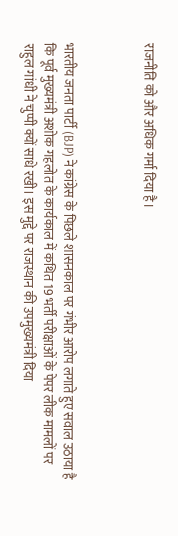राजनीति को और अधिक गर्मा दिया है।



भारतीय जनता पार्टी (BJP) ने कांग्रेस के पिछले शासनकाल पर गंभीर आरोप लगाते हुए सवाल उठाया है कि पूर्व मुख्यमंत्री अशोक गहलोत के कार्यकाल में कथित 19 भर्ती परीक्षाओं के पेपर लीक मामलों पर राहुल गांधी ने चुप्पी क्यों साधे रखी। इस मुद्दे पर राजस्थान की उपमुख्यमंत्री दिया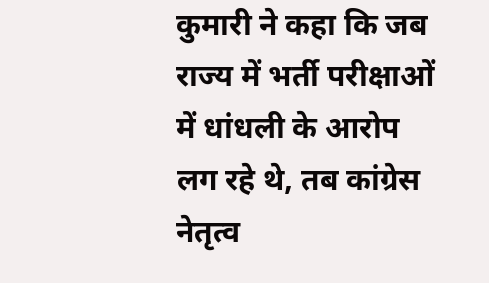कुमारी ने कहा कि जब राज्य में भर्ती परीक्षाओं में धांधली के आरोप लग रहे थे, तब कांग्रेस नेतृत्व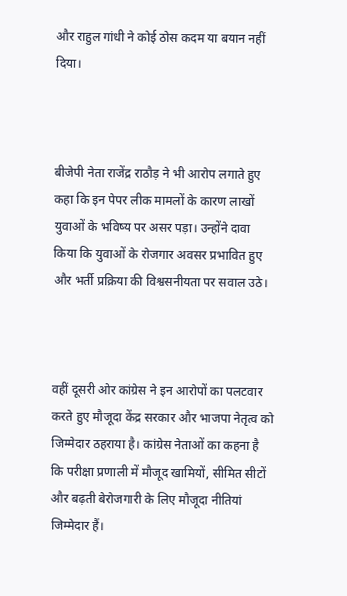और राहुल गांधी ने कोई ठोस कदम या बयान नहीं दिया।



बीजेपी नेता राजेंद्र राठौड़ ने भी आरोप लगाते हुए कहा कि इन पेपर लीक मामलों के कारण लाखों युवाओं के भविष्य पर असर पड़ा। उन्होंने दावा किया कि युवाओं के रोजगार अवसर प्रभावित हुए और भर्ती प्रक्रिया की विश्वसनीयता पर सवाल उठे।



वहीं दूसरी ओर कांग्रेस ने इन आरोपों का पलटवार करते हुए मौजूदा केंद्र सरकार और भाजपा नेतृत्व को जिम्मेदार ठहराया है। कांग्रेस नेताओं का कहना है कि परीक्षा प्रणाली में मौजूद खामियों, सीमित सीटों और बढ़ती बेरोजगारी के लिए मौजूदा नीतियां जिम्मेदार हैं।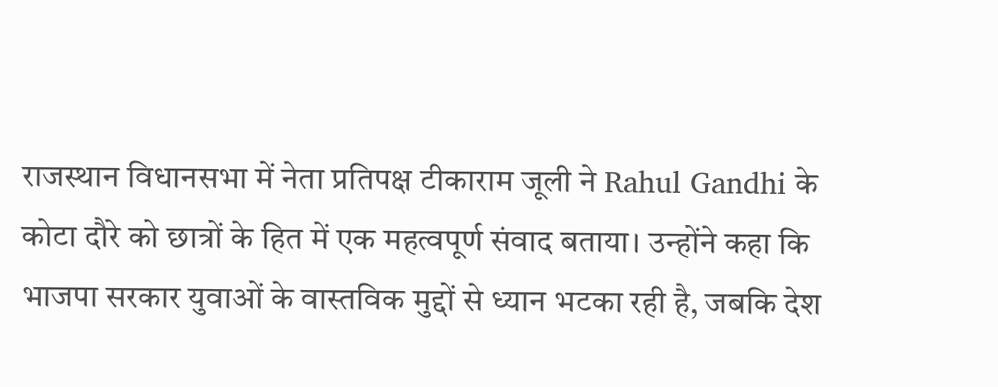राजस्थान विधानसभा में नेता प्रतिपक्ष टीकाराम जूली ने Rahul Gandhi के कोटा दौरे को छात्रों के हित में एक महत्वपूर्ण संवाद बताया। उन्होंने कहा कि भाजपा सरकार युवाओं के वास्तविक मुद्दों से ध्यान भटका रही है, जबकि देश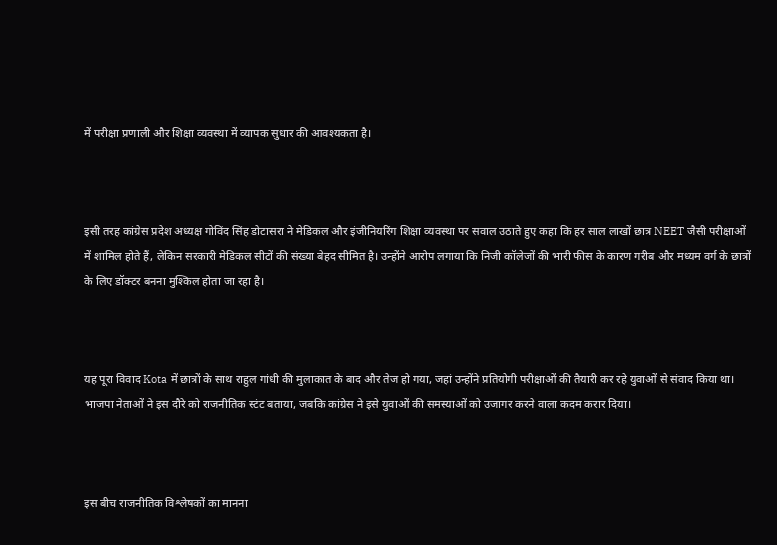में परीक्षा प्रणाली और शिक्षा व्यवस्था में व्यापक सुधार की आवश्यकता है।



इसी तरह कांग्रेस प्रदेश अध्यक्ष गोविंद सिंह डोटासरा ने मेडिकल और इंजीनियरिंग शिक्षा व्यवस्था पर सवाल उठाते हुए कहा कि हर साल लाखों छात्र NEET जैसी परीक्षाओं में शामिल होते हैं, लेकिन सरकारी मेडिकल सीटों की संख्या बेहद सीमित है। उन्होंने आरोप लगाया कि निजी कॉलेजों की भारी फीस के कारण गरीब और मध्यम वर्ग के छात्रों के लिए डॉक्टर बनना मुश्किल होता जा रहा है।



यह पूरा विवाद Kota में छात्रों के साथ राहुल गांधी की मुलाकात के बाद और तेज हो गया, जहां उन्होंने प्रतियोगी परीक्षाओं की तैयारी कर रहे युवाओं से संवाद किया था। भाजपा नेताओं ने इस दौरे को राजनीतिक स्टंट बताया, जबकि कांग्रेस ने इसे युवाओं की समस्याओं को उजागर करने वाला कदम करार दिया।



इस बीच राजनीतिक विश्लेषकों का मानना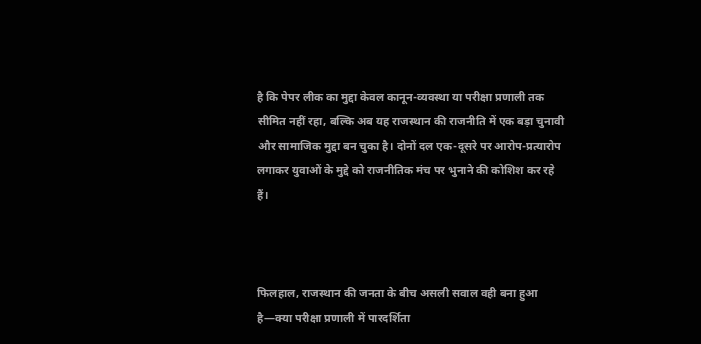है कि पेपर लीक का मुद्दा केवल कानून-व्यवस्था या परीक्षा प्रणाली तक सीमित नहीं रहा, बल्कि अब यह राजस्थान की राजनीति में एक बड़ा चुनावी और सामाजिक मुद्दा बन चुका है। दोनों दल एक-दूसरे पर आरोप-प्रत्यारोप लगाकर युवाओं के मुद्दे को राजनीतिक मंच पर भुनाने की कोशिश कर रहे हैं।



फिलहाल, राजस्थान की जनता के बीच असली सवाल वही बना हुआ है—क्या परीक्षा प्रणाली में पारदर्शिता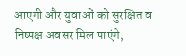आएगी और युवाओं को सुरक्षित व निष्पक्ष अवसर मिल पाएंगे,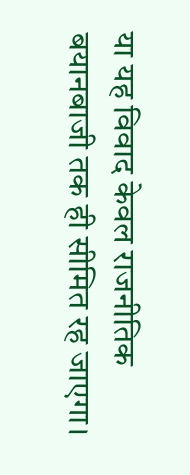या यह विवाद केवल राजनीतिक बयानबाजी तक ही सीमित रह जाएगा।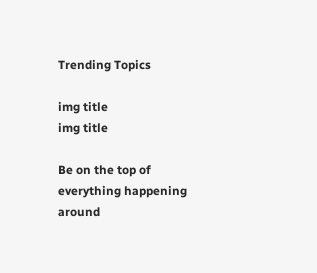Trending Topics

img title
img title

Be on the top of everything happening around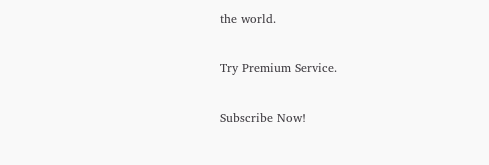the world.

Try Premium Service.

Subscribe Now!